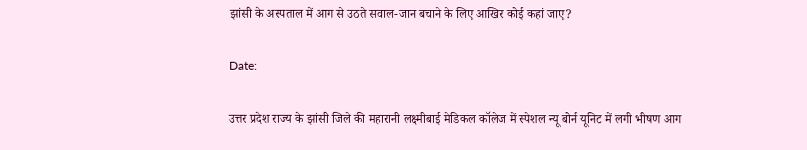झांसी के अस्पताल में आग से उठते सवाल-जान बचाने के लिए आखिर कोई कहां जाए?

Date:

उत्तर प्रदेश राज्य के झांसी जिले की महारानी लक्ष्मीबाई मेडिकल कॉलेज में स्पेशल न्यू बोर्न यूनिट में लगी भीषण आग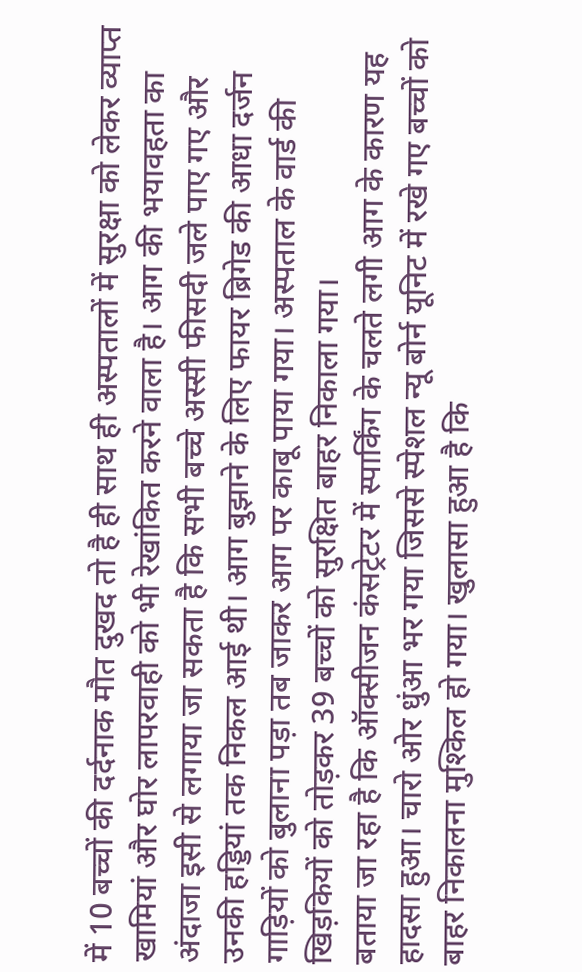में 10 बच्चों की दर्दनाक मौत दुखद तो है ही साथ ही अस्पतालों में सुरक्षा को लेकर व्याप्त खामियां और घोर लापरवाही को भी रेखांकित करने वाला है। आग की भयावहता का अंदाजा इसी से लगाया जा सकता है कि सभी बच्चे अस्सी फीसदी जले पाए गए और उनकी हड्डियां तक निकल आई थी। आग बुझाने के लिए फायर ब्रिगेड की आधा दर्जन गाड़ियों को बुलाना पड़ा तब जाकर आग पर काबू पाया गया। अस्पताल के वार्ड की खिड़कियों को तोड़कर 39 बच्चों को सुरक्षित बाहर निकाला गया।
बताया जा रहा है कि ऑक्सीजन कंसट्रेटर में स्पार्किंग के चलते लगी आग के कारण यह हादसा हुआ। चारो ओर धुंआ भर गया जिससे स्पेशल न्यू बोर्न यूनिट में रखे गए बच्चों को बाहर निकालना मुश्किल हो गया। खुलासा हुआ है कि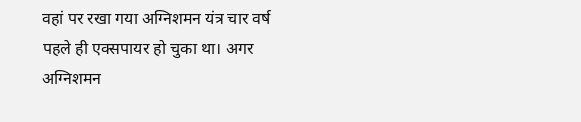वहां पर रखा गया अग्निशमन यंत्र चार वर्ष पहले ही एक्सपायर हो चुका था। अगर अग्निशमन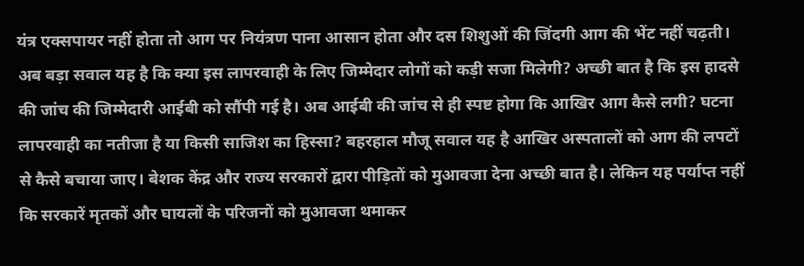यंत्र एक्सपायर नहीं होता तो आग पर नियंत्रण पाना आसान होता और दस शिशुओं की जिंदगी आग की भेंट नहीं चढ़ती। अब बड़ा सवाल यह है कि क्या इस लापरवाही के लिए जिम्मेदार लोगों को कड़ी सजा मिलेगी? अच्छी बात है कि इस हादसे की जांच की जिम्मेदारी आईबी को सौंपी गई है। अब आईबी की जांच से ही स्पष्ट होगा कि आखिर आग कैसे लगी? घटना लापरवाही का नतीजा है या किसी साजिश का हिस्सा? बहरहाल मौजू सवाल यह है आखिर अस्पतालों को आग की लपटों से कैसे बचाया जाए। बेशक केंद्र और राज्य सरकारों द्वारा पीड़ितों को मुआवजा देना अच्छी बात है। लेकिन यह पर्याप्त नहीं कि सरकारें मृतकों और घायलों के परिजनों को मुआवजा थमाकर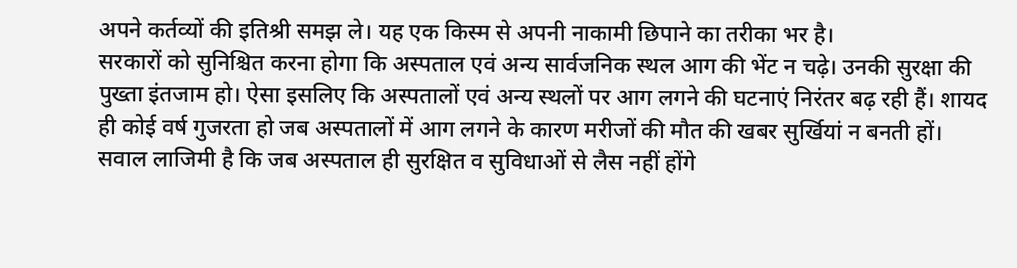अपने कर्तव्यों की इतिश्री समझ ले। यह एक किस्म से अपनी नाकामी छिपाने का तरीका भर है।
सरकारों को सुनिश्चित करना होगा कि अस्पताल एवं अन्य सार्वजनिक स्थल आग की भेंट न चढ़े। उनकी सुरक्षा की पुख्ता इंतजाम हो। ऐसा इसलिए कि अस्पतालों एवं अन्य स्थलों पर आग लगने की घटनाएं निरंतर बढ़ रही हैं। शायद ही कोई वर्ष गुजरता हो जब अस्पतालों में आग लगने के कारण मरीजों की मौत की खबर सुर्खियां न बनती हों। सवाल लाजिमी है कि जब अस्पताल ही सुरक्षित व सुविधाओं से लैस नहीं होंगे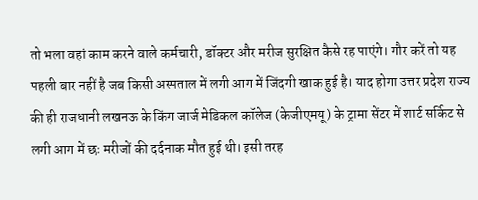तो भला वहां काम करने वाले कर्मचारी, डॉक्टर और मरीज सुरक्षित कैसे रह पाएंगे। गौर करें तो यह पहली बार नहीं है जब किसी अस्पताल में लगी आग में जिंदगी खाक हुई है। याद होगा उत्तर प्रदेश राज्य की ही राजधानी लखनऊ के किंग जार्ज मेडिकल कॉलेज (केजीएमयू) के ट्रामा सेंटर में शार्ट सर्किट से लगी आग में छः मरीजों की दर्दनाक मौत हुई थी। इसी तरह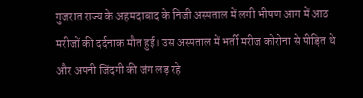गुजरात राज्य के अहमदाबाद के निजी अस्पताल में लगी भीषण आग में आठ मरीजों की दर्दनाक मौत हुई। उस अस्पताल में भर्ती मरीज कोरोना से पीड़ित थे और अपनी जिंदगी की जंग लड़ रहे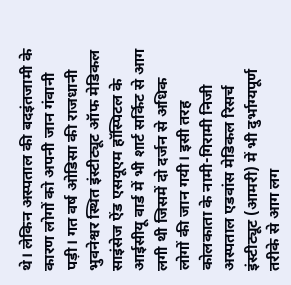थे। लेकिन अस्पताल की बदइंतजामी के कारण लोगों को अपनी जान गंवानी पड़ी। गत वर्ष ओडिसा की राजधानी भुवनेश्वर स्थित इंस्टीट्यूट ऑफ मेडिकल साइंसेज ऐंड एसयूएम हॉस्पिटल के आईसीयू वार्ड में भी शार्ट सर्किट से आग लगी थी जिसमें दो दर्जन से अधिक लोगों की जान गयी। इसी तरह कोलकाता के नामी-गिरामी निजी अस्पताल एडवांस मेडिकल रिसर्च इंस्टीट्यूट (आमरी) में भी दुर्भाग्यपूर्ण तरीके से आग लग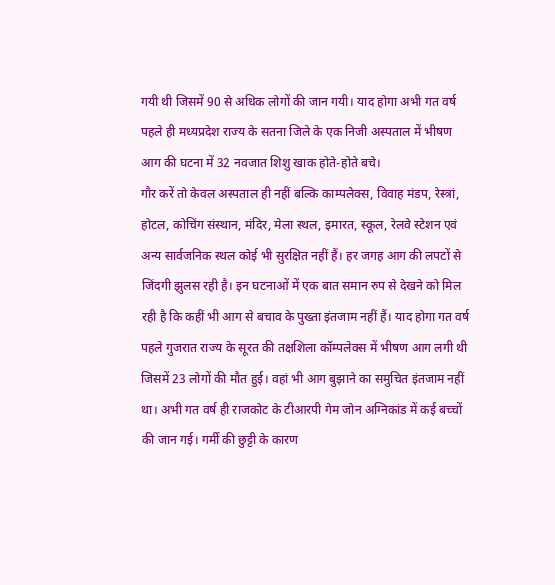गयी थी जिसमें 90 से अधिक लोगों की जान गयी। याद होगा अभी गत वर्ष पहले ही मध्यप्रदेश राज्य के सतना जिले के एक निजी अस्पताल में भीषण आग की घटना में 32 नवजात शिशु खाक होते-होते बचे।
गौर करें तो केवल अस्पताल ही नहीं बल्कि काम्पलेक्स, विवाह मंडप, रेस्त्रां, होटल, कोचिंग संस्थान, मंदिर, मेला स्थल, इमारत, स्कूल, रेलवे स्टेशन एवं अन्य सार्वजनिक स्थल कोई भी सुरक्षित नहीं हैं। हर जगह आग की लपटों से जिंदगी झुलस रही है। इन घटनाओं में एक बात समान रुप से देखने को मिल रही है कि कहीं भी आग से बचाव के पुख्ता इंतजाम नहीं हैं। याद होगा गत वर्ष पहले गुजरात राज्य के सूरत की तक्षशिला कॉम्पलेक्स में भीषण आग लगी थी जिसमें 23 लोगों की मौत हुई। वहां भी आग बुझाने का समुचित इंतजाम नहीं था। अभी गत वर्ष ही राजकोट के टीआरपी गेम जोन अग्निकांड में कई बच्चों की जान गई। गर्मी की छुट्टी के कारण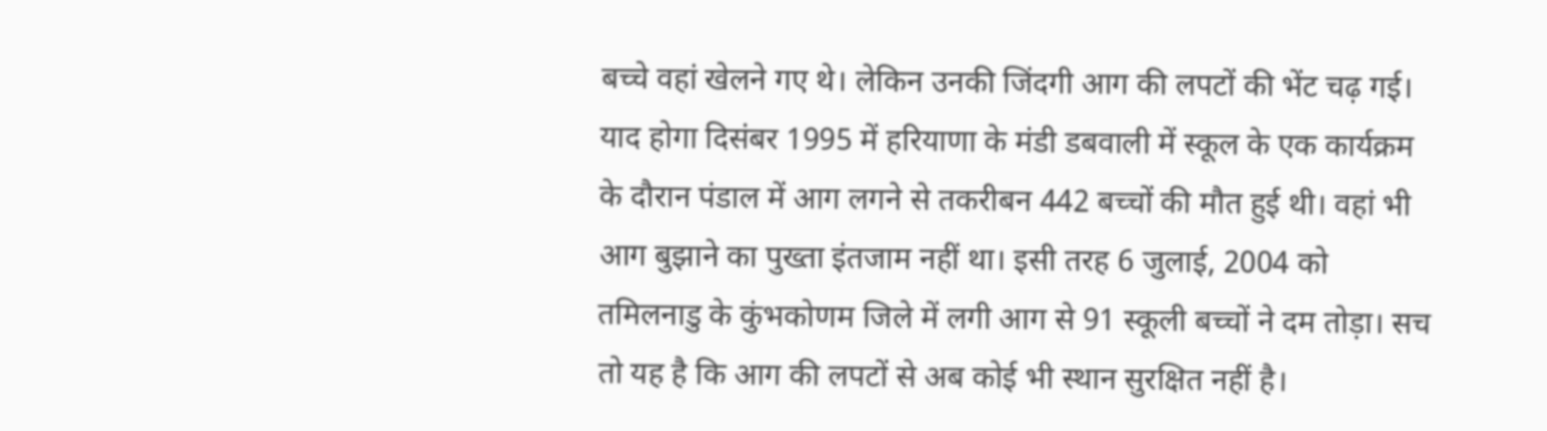बच्चे वहां खेलने गए थे। लेकिन उनकी जिंदगी आग की लपटों की भेंट चढ़ गई। याद होगा दिसंबर 1995 में हरियाणा के मंडी डबवाली में स्कूल के एक कार्यक्रम के दौरान पंडाल में आग लगने से तकरीबन 442 बच्चों की मौत हुई थी। वहां भी आग बुझाने का पुख्ता इंतजाम नहीं था। इसी तरह 6 जुलाई, 2004 को तमिलनाडु के कुंभकोणम जिले में लगी आग से 91 स्कूली बच्चों ने दम तोड़ा। सच तो यह है कि आग की लपटों से अब कोई भी स्थान सुरक्षित नहीं है।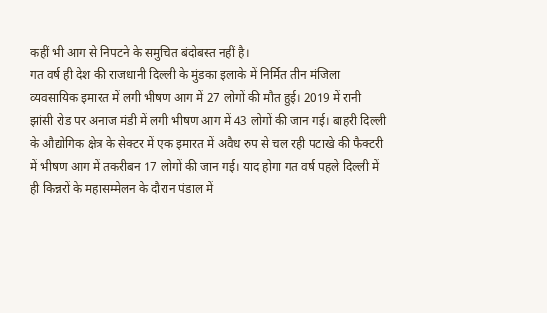कहीं भी आग से निपटने के समुचित बंदोबस्त नहीं है।
गत वर्ष ही देश की राजधानी दिल्ली के मुंडका इलाके में निर्मित तीन मंजिला व्यवसायिक इमारत में लगी भीषण आग में 27 लोगों की मौत हुई। 2019 में रानी झांसी रोड पर अनाज मंडी में लगी भीषण आग में 43 लोगों की जान गई। बाहरी दिल्ली के औद्योगिक क्षेत्र के सेक्टर में एक इमारत में अवैध रुप से चल रही पटाखे की फैक्टरी में भीषण आग में तकरीबन 17 लोगों की जान गई। याद होगा गत वर्ष पहले दिल्ली में ही किन्नरों के महासम्मेलन के दौरान पंडाल में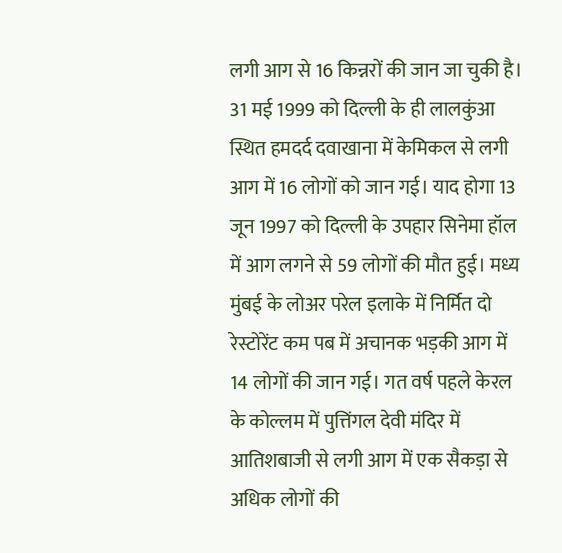लगी आग से 16 किन्नरों की जान जा चुकी है। 31 मई 1999 को दिल्ली के ही लालकुंआ स्थित हमदर्द दवाखाना में केमिकल से लगी आग में 16 लोगों को जान गई। याद होगा 13 जून 1997 को दिल्ली के उपहार सिनेमा हॉल में आग लगने से 59 लोगों की मौत हुई। मध्य मुंबई के लोअर परेल इलाके में निर्मित दो रेस्टोरेंट कम पब में अचानक भड़की आग में 14 लोगों की जान गई। गत वर्ष पहले केरल के कोल्लम में पुत्तिंगल देवी मंदिर में आतिशबाजी से लगी आग में एक सैकड़ा से अधिक लोगों की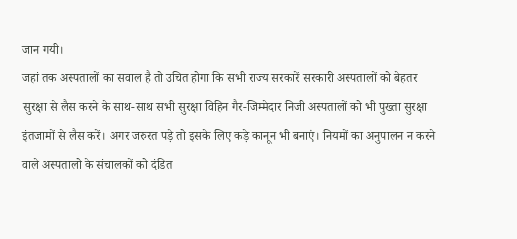जान गयी।
जहां तक अस्पतालों का सवाल है तो उचित होगा कि सभी राज्य सरकारें सरकारी अस्पतालों को बेहतर सुरक्षा से लैस करने के साथ-साथ सभी सुरक्षा विहिन गैर-जिम्मेदार निजी अस्पतालों को भी पुख्ता सुरक्षा इंतजामों से लैस करें। अगर जरुरत पड़े तो इसके लिए कड़े कानून भी बनाएं। नियमों का अनुपालन न करने वाले अस्पतालो के संचालकों को दंडित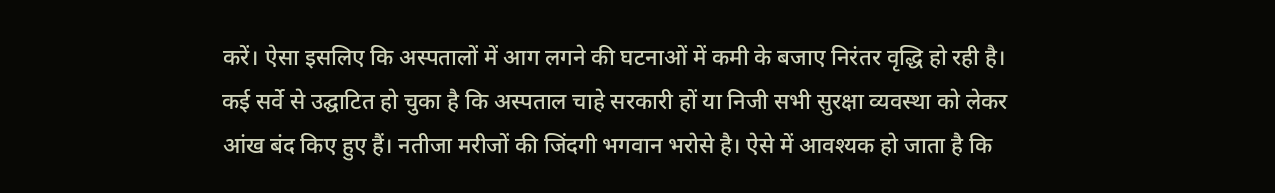करें। ऐसा इसलिए कि अस्पतालों में आग लगने की घटनाओं में कमी के बजाए निरंतर वृद्धि हो रही है। कई सर्वे से उद्घाटित हो चुका है कि अस्पताल चाहे सरकारी हों या निजी सभी सुरक्षा व्यवस्था को लेकर आंख बंद किए हुए हैं। नतीजा मरीजों की जिंदगी भगवान भरोसे है। ऐसे में आवश्यक हो जाता है कि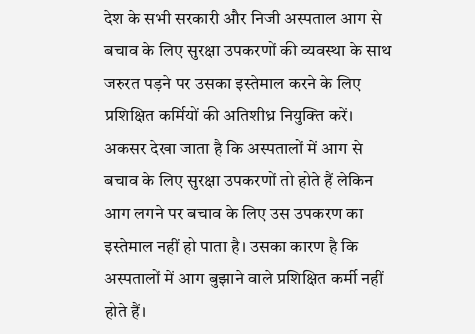देश के सभी सरकारी और निजी अस्पताल आग से बचाव के लिए सुरक्षा उपकरणों की व्यवस्था के साथ जरुरत पड़ने पर उसका इस्तेमाल करने के लिए प्रशिक्षित कर्मियों की अतिशीध्र नियुक्ति करें।
अकसर देखा जाता है कि अस्पतालों में आग से बचाव के लिए सुरक्षा उपकरणों तो होते हैं लेकिन आग लगने पर बचाव के लिए उस उपकरण का इस्तेमाल नहीं हो पाता है। उसका कारण है कि अस्पतालों में आग बुझाने वाले प्रशिक्षित कर्मी नहीं होते हैं।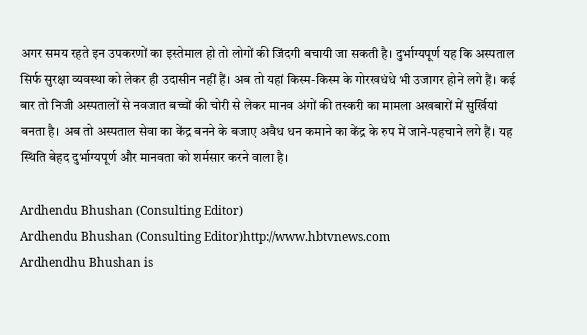अगर समय रहते इन उपकरणों का इस्तेमाल हो तो लोगों की जिंदगी बचायी जा सकती है। दुर्भाग्यपूर्ण यह कि अस्पताल सिर्फ सुरक्षा व्यवस्था को लेकर ही उदासीन नहीं हैं। अब तो यहां किस्म-किस्म के गोरखधंधे भी उजागर होने लगे हैं। कई बार तो निजी अस्पतालों से नवजात बच्चों की चोरी से लेकर मानव अंगों की तस्करी का मामला अखबारों में सुर्खियां बनता है। अब तो अस्पताल सेवा का केंद्र बनने के बजाए अवैध धन कमाने का केंद्र के रुप में जाने-पहचाने लगे हैं। यह स्थिति बेहद दुर्भाग्यपूर्ण और मानवता को शर्मसार करने वाला है।

Ardhendu Bhushan (Consulting Editor)
Ardhendu Bhushan (Consulting Editor)http://www.hbtvnews.com
Ardhendhu Bhushan is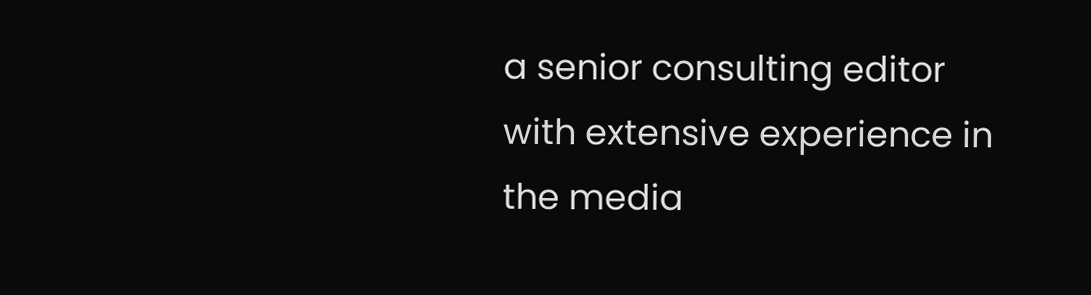a senior consulting editor with extensive experience in the media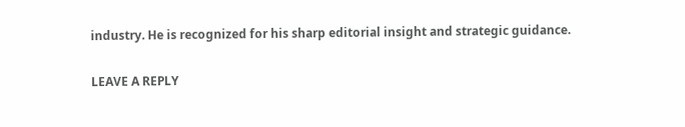industry. He is recognized for his sharp editorial insight and strategic guidance.

LEAVE A REPLY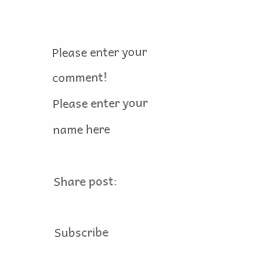Please enter your comment!
Please enter your name here

Share post:

Subscribe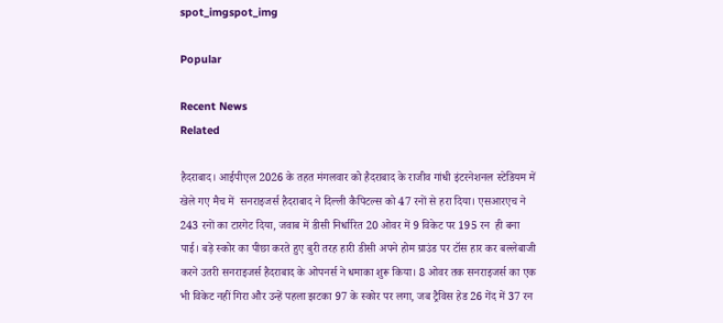spot_imgspot_img

Popular

Recent News
Related

हैदराबाद। आईपीएल 2026 के तहत मंगलवार को हैदराबाद के राजीव गांधी इंटरनेशनल स्टेडियम में खेले गए मैच में  सनराइजर्स हैदराबाद ने दिल्ली कैपिटल्स को 47 रनों से हरा दिया। एसआरएच ने 243 रनों का टारगेट दिया, जवाब में डीसी निर्धारित 20 ओवर में 9 विकेट पर 195 रन  ही बना पाई। बड़े स्कोर का पीछा करते हुए बुरी तरह हारी डीसी अपने होम ग्राउंड पर टॉस हार कर बल्लेबाजी करने उतरी सनराइजर्स हैदराबाद के ओपनर्स ने धमाका शुरू किया। 8 ओवर तक सनराइजर्स का एक भी विकेट नहीं गिरा और उन्हें पहला झटका 97 के स्कोर पर लगा, जब ट्रैविस हेड 26 गेंद में 37 रन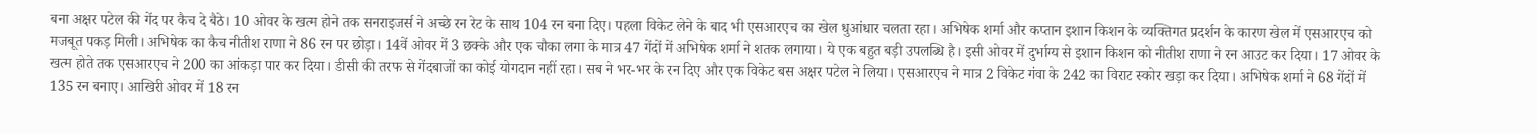बना अक्षर पटेल की गेंद पर कैच दे बैठे। 10 ओवर के खत्म होने तक सनराइजर्स ने अच्छे रन रेट के साथ 104 रन बना दिए। पहला विकेट लेने के बाद भी एसआरएच का खेल धुआंधार चलता रहा। अभिषेक शर्मा और कप्तान इशान किशन के व्यक्तिगत प्रदर्शन के कारण खेल में एसआरएच को मजबूत पकड़ मिली। अभिषेक का कैच नीतीश राणा ने 86 रन पर छोड़ा। 14वें ओवर में 3 छक्के और एक चौका लगा के मात्र 47 गेंदों में अभिषेक शर्मा ने शतक लगाया। ये एक बहुत बड़ी उपलब्धि है। इसी ओवर में दुर्भाग्य से इशान किशन को नीतीश राणा ने रन आउट कर दिया। 17 ओवर के खत्म होते तक एसआरएच ने 200 का आंकड़ा पार कर दिया। डीसी की तरफ से गेंदबाजों का कोई योगदान नहीं रहा। सब ने भर-भर के रन दिए और एक विकेट बस अक्षर पटेल ने लिया। एसआरएच ने मात्र 2 विकेट गंवा के 242 का विराट स्कोर खड़ा कर दिया। अभिषेक शर्मा ने 68 गेंदों में 135 रन बनाए। आखिरी ओवर में 18 रन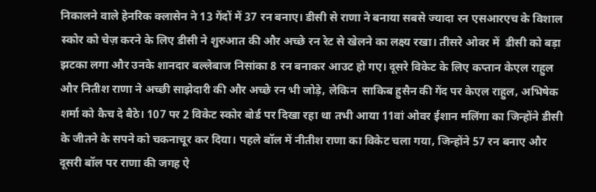निकालने वाले हेनरिक क्लासेन ने 13 गेंदों में 37 रन बनाए। डीसी से राणा ने बनाया सबसे ज्यादा रन एसआरएच के विशाल स्कोर को चेज़ करने के लिए डीसी ने शुरुआत की और अच्छे रन रेट से खेलने का लक्ष्य रखा। तीसरे ओवर में  डीसी को बड़ा झटका लगा और उनके शानदार बल्लेबाज निसांका 8 रन बनाकर आउट हो गए। दूसरे विकेट के लिए कप्तान केएल राहुल और नितीश राणा ने अच्छी साझेदारी की और अच्छे रन भी जोड़े, लेकिन  साकिब हुसैन की गेंद पर केएल राहुल, अभिषेक शर्मा को कैच दे बैठे। 107 पर 2 विकेट स्कोर बोर्ड पर दिखा रहा था तभी आया 11वां ओवर ईशान मलिंगा का जिन्होंने डीसी के जीतने के सपने को चकनाचूर कर दिया। पहले बॉल में नीतीश राणा का विकेट चला गया, जिन्होंने 57 रन बनाए और दूसरी बॉल पर राणा की जगह ऐ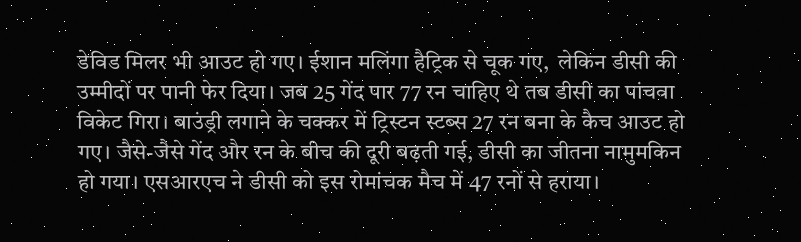डेविड मिलर भी आउट हो गए। ईशान मलिंगा हैट्रिक से चूक गए,  लेकिन डीसी की उम्मीदों पर पानी फेर दिया। जब 25 गेंद पार 77 रन चाहिए थे तब डीसी का पांचवा विकेट गिरा। बाउंड्री लगाने के चक्कर में ट्रिस्टन स्टब्स 27 रन बना के कैच आउट हो गए। जैसे-जैसे गेंद और रन के बीच की दूरी बढ़ती गई, डीसी का जीतना नामुमकिन हो गया। एसआरएच ने डीसी को इस रोमांचक मैच में 47 रनों से हराया।